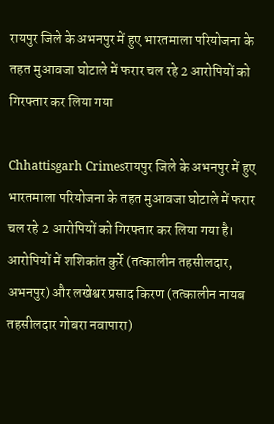रायपुर जिले के अभनपुर में हुए भारतमाला परियोजना के तहत मुआवजा घोटाले में फरार चल रहे 2 आरोपियों को गिरफ्तार कर लिया गया

Chhattisgarh Crimesरायपुर जिले के अभनपुर में हुए भारतमाला परियोजना के तहत मुआवजा घोटाले में फरार चल रहे 2 आरोपियों को गिरफ्तार कर लिया गया है। आरोपियों में शशिकांत कुर्रे (तत्कालीन तहसीलदार, अभनपुर) और लखेश्वर प्रसाद किरण (तत्कालीन नायब तहसीलदार गोबरा नवापारा)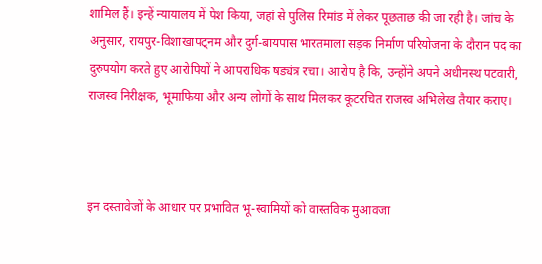शामिल हैं। इन्हें न्यायालय में पेश किया, जहां से पुलिस रिमांड में लेकर पूछताछ की जा रही है। जांच के अनुसार, रायपुर-विशाखापट्नम और दुर्ग-बायपास भारतमाला सड़क निर्माण परियोजना के दौरान पद का दुरुपयोग करते हुए आरोपियों ने आपराधिक षड्यंत्र रचा। आरोप है कि, उन्होंने अपने अधीनस्थ पटवारी, राजस्व निरीक्षक, भूमाफिया और अन्य लोगों के साथ मिलकर कूटरचित राजस्व अभिलेख तैयार कराए।



इन दस्तावेजों के आधार पर प्रभावित भू-स्वामियों को वास्तविक मुआवजा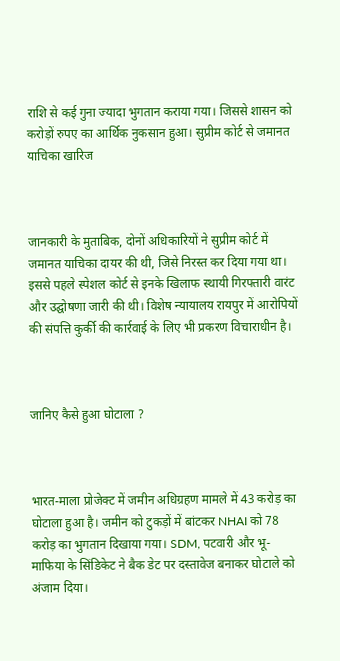राशि से कई गुना ज्यादा भुगतान कराया गया। जिससे शासन को करोड़ों रुपए का आर्थिक नुकसान हुआ। सुप्रीम कोर्ट से जमानत याचिका खारिज



जानकारी के मुताबिक, दोनों अधिकारियों ने सुप्रीम कोर्ट में जमानत याचिका दायर की थी, जिसे निरस्त कर दिया गया था। इससे पहले स्पेशल कोर्ट से इनके खिलाफ स्थायी गिरफ्तारी वारंट और उद्घोषणा जारी की थी। विशेष न्यायालय रायपुर में आरोपियों की संपत्ति कुर्की की कार्रवाई के लिए भी प्रकरण विचाराधीन है।



जानिए कैसे हुआ घोटाला ?



भारत-माला प्रोजेक्ट में जमीन अधिग्रहण मामले में 43 करोड़ का घोटाला हुआ है। जमीन को टुकड़ों में बांटकर NHAI को 78 करोड़ का भुगतान दिखाया गया। SDM, पटवारी और भू-माफिया के सिंडिकेट ने बैक डेट पर दस्तावेज बनाकर घोटाले को अंजाम दिया।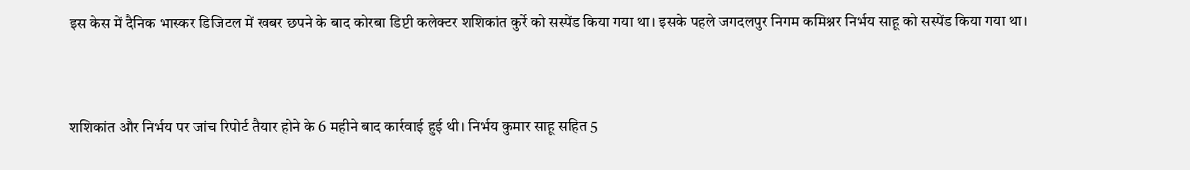इस केस में दैनिक भास्कर डिजिटल में खबर छपने के बाद कोरबा डिप्टी कलेक्टर शशिकांत कुर्रे को सस्पेंड किया गया था। इसके पहले जगदलपुर निगम कमिश्नर निर्भय साहू को सस्पेंड किया गया था।



शशिकांत और निर्भय पर जांच रिपोर्ट तैयार होने के 6 महीने बाद कार्रवाई हुई थी। निर्भय कुमार साहू सहित 5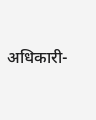अधिकारी-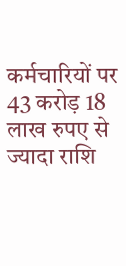कर्मचारियों पर 43 करोड़ 18 लाख रुपए से ज्यादा राशि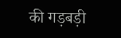की गड़बड़ी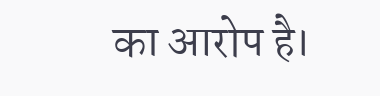का आरोप है।